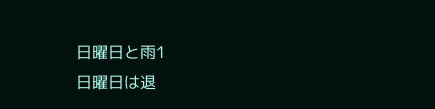日曜日と雨1
日曜日は退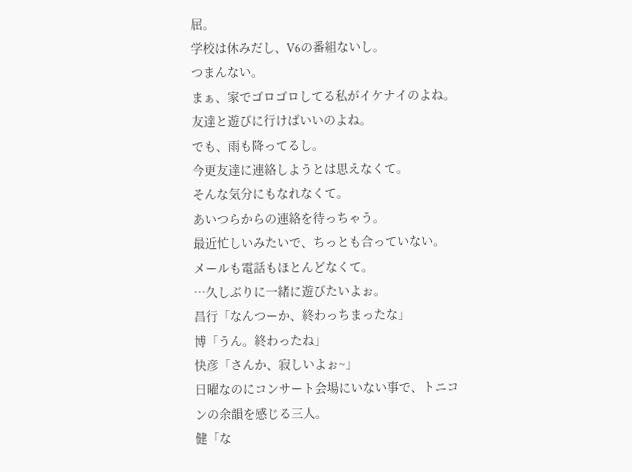屈。
学校は休みだし、V6の番組ないし。
つまんない。
まぁ、家でゴロゴロしてる私がイケナイのよね。
友達と遊びに行けばいいのよね。
でも、雨も降ってるし。
今更友達に連絡しようとは思えなくて。
そんな気分にもなれなくて。
あいつらからの連絡を待っちゃう。
最近忙しいみたいで、ちっとも合っていない。
メールも電話もほとんどなくて。
…久しぶりに一緒に遊びたいよぉ。
昌行「なんつーか、終わっちまったな」
博「うん。終わったね」
快彦「さんか、寂しいよぉ~」
日曜なのにコンサート会場にいない事で、トニコンの余韻を感じる三人。
健「な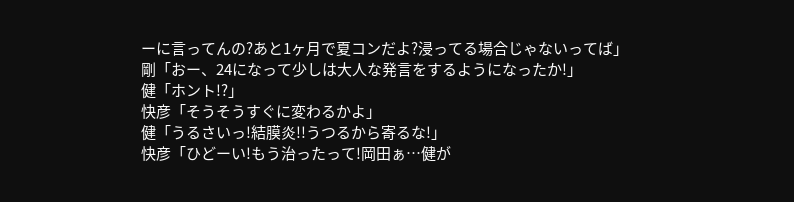ーに言ってんの?あと1ヶ月で夏コンだよ?浸ってる場合じゃないってば」
剛「おー、24になって少しは大人な発言をするようになったか!」
健「ホント!?」
快彦「そうそうすぐに変わるかよ」
健「うるさいっ!結膜炎!!うつるから寄るな!」
快彦「ひどーい!もう治ったって!岡田ぁ…健が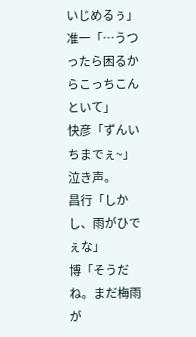いじめるぅ」
准一「…うつったら困るからこっちこんといて」
快彦「ずんいちまでぇ~」
泣き声。
昌行「しかし、雨がひでぇな」
博「そうだね。まだ梅雨が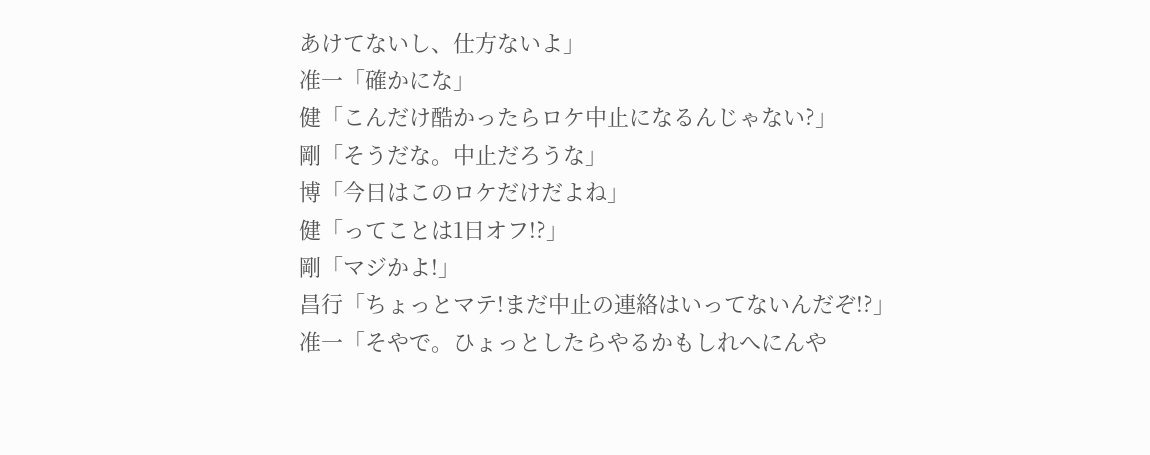あけてないし、仕方ないよ」
准一「確かにな」
健「こんだけ酷かったらロケ中止になるんじゃない?」
剛「そうだな。中止だろうな」
博「今日はこのロケだけだよね」
健「ってことは1日オフ!?」
剛「マジかよ!」
昌行「ちょっとマテ!まだ中止の連絡はいってないんだぞ!?」
准一「そやで。ひょっとしたらやるかもしれへにんや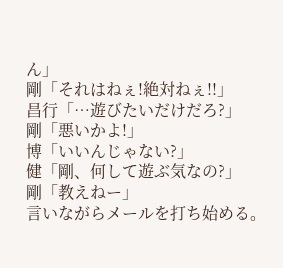ん」
剛「それはねぇ!絶対ねぇ!!」
昌行「…遊びたいだけだろ?」
剛「悪いかよ!」
博「いいんじゃない?」
健「剛、何して遊ぶ気なの?」
剛「教えねー」
言いながらメールを打ち始める。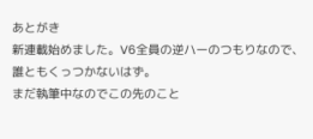あとがき
新連載始めました。V6全員の逆ハーのつもりなので、誰ともくっつかないはず。
まだ執筆中なのでこの先のこと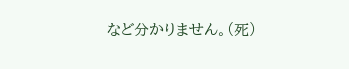など分かりません。(死)